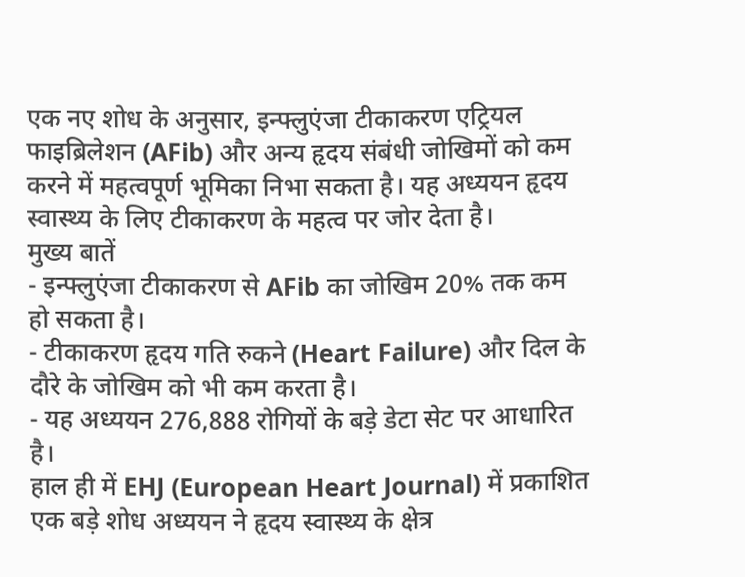एक नए शोध के अनुसार, इन्फ्लुएंजा टीकाकरण एट्रियल फाइब्रिलेशन (AFib) और अन्य हृदय संबंधी जोखिमों को कम करने में महत्वपूर्ण भूमिका निभा सकता है। यह अध्ययन हृदय स्वास्थ्य के लिए टीकाकरण के महत्व पर जोर देता है।
मुख्य बातें
- इन्फ्लुएंजा टीकाकरण से AFib का जोखिम 20% तक कम हो सकता है।
- टीकाकरण हृदय गति रुकने (Heart Failure) और दिल के दौरे के जोखिम को भी कम करता है।
- यह अध्ययन 276,888 रोगियों के बड़े डेटा सेट पर आधारित है।
हाल ही में EHJ (European Heart Journal) में प्रकाशित एक बड़े शोध अध्ययन ने हृदय स्वास्थ्य के क्षेत्र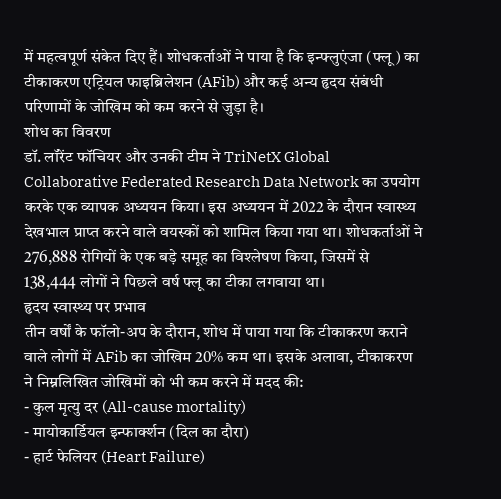में महत्वपूर्ण संकेत दिए हैं। शोधकर्ताओं ने पाया है कि इन्फ्लुएंजा (फ्लू) का टीकाकरण एट्रियल फाइब्रिलेशन (AFib) और कई अन्य हृदय संबंधी परिणामों के जोखिम को कम करने से जुड़ा है।
शोध का विवरण
डॉ. लॉरेंट फॉचियर और उनकी टीम ने TriNetX Global Collaborative Federated Research Data Network का उपयोग करके एक व्यापक अध्ययन किया। इस अध्ययन में 2022 के दौरान स्वास्थ्य देखभाल प्राप्त करने वाले वयस्कों को शामिल किया गया था। शोधकर्ताओं ने 276,888 रोगियों के एक बड़े समूह का विश्लेषण किया, जिसमें से 138,444 लोगों ने पिछले वर्ष फ्लू का टीका लगवाया था।
हृदय स्वास्थ्य पर प्रभाव
तीन वर्षों के फॉलो-अप के दौरान, शोध में पाया गया कि टीकाकरण कराने वाले लोगों में AFib का जोखिम 20% कम था। इसके अलावा, टीकाकरण ने निम्नलिखित जोखिमों को भी कम करने में मदद की:
- कुल मृत्यु दर (All-cause mortality)
- मायोकार्डियल इन्फार्क्शन (दिल का दौरा)
- हार्ट फेलियर (Heart Failure)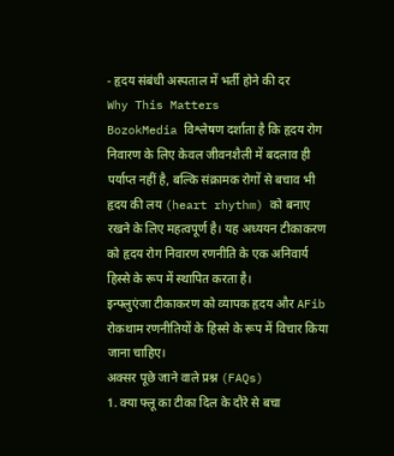- हृदय संबंधी अस्पताल में भर्ती होने की दर
Why This Matters
BozokMedia विश्लेषण दर्शाता है कि हृदय रोग निवारण के लिए केवल जीवनशैली में बदलाव ही पर्याप्त नहीं है, बल्कि संक्रामक रोगों से बचाव भी हृदय की लय (heart rhythm) को बनाए रखने के लिए महत्वपूर्ण है। यह अध्ययन टीकाकरण को हृदय रोग निवारण रणनीति के एक अनिवार्य हिस्से के रूप में स्थापित करता है।
इन्फ्लुएंजा टीकाकरण को व्यापक हृदय और AFib रोकथाम रणनीतियों के हिस्से के रूप में विचार किया जाना चाहिए।
अक्सर पूछे जाने वाले प्रश्न (FAQs)
1. क्या फ्लू का टीका दिल के दौरे से बचा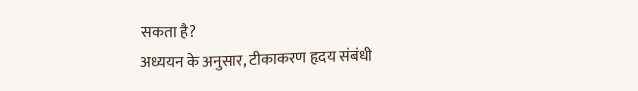सकता है?
अध्ययन के अनुसार, टीकाकरण हृदय संबंधी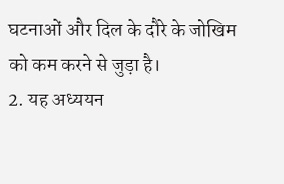घटनाओं और दिल के दौरे के जोखिम को कम करने से जुड़ा है।
2. यह अध्ययन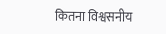कितना विश्वसनीय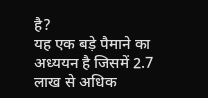है?
यह एक बड़े पैमाने का अध्ययन है जिसमें 2.7 लाख से अधिक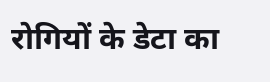रोगियों के डेटा का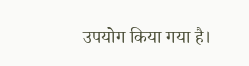उपयोग किया गया है।